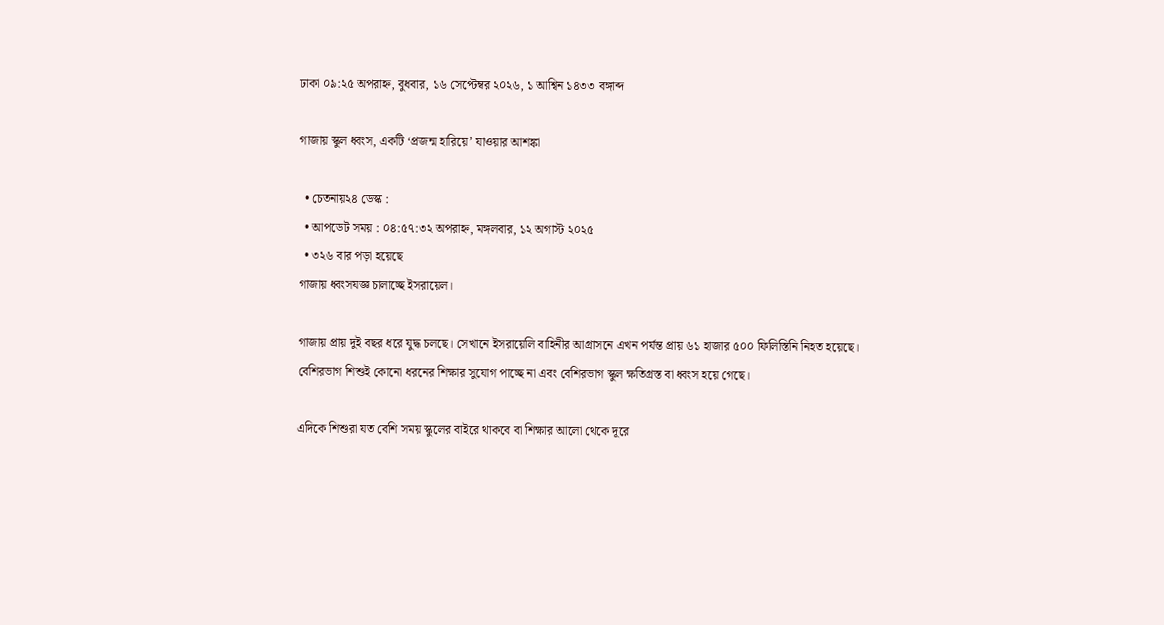ঢাকা ০৯:২৫ অপরাহ্ন, বুধবার, ১৬ সেপ্টেম্বর ২০২৬, ১ আশ্বিন ১৪৩৩ বঙ্গাব্দ

গাজায় স্কুল ধ্বংস, একটি ‘প্রজন্ম হারিয়ে’ যাওয়ার আশঙ্কা

  • চেতনায়২৪ ডেস্ক :
  • আপডেট সময় : ০৪:৫৭:৩২ অপরাহ্ন, মঙ্গলবার, ১২ অগাস্ট ২০২৫
  • ৩২৬ বার পড়া হয়েছে
গাজায় ধ্বংসযজ্ঞ চালাচ্ছে ইসরায়েল।

গাজায় প্রায় দুই বছর ধরে যুদ্ধ চলছে। সেখানে ইসরায়েলি বাহিনীর আগ্রাসনে এখন পর্যন্ত প্রায় ৬১ হাজার ৫০০ ফিলিস্তিনি নিহত হয়েছে। বেশিরভাগ শিশুই কোনো ধরনের শিক্ষার সুযোগ পাচ্ছে না এবং বেশিরভাগ স্কুল ক্ষতিগ্রস্ত বা ধ্বংস হয়ে গেছে।

এদিকে শিশুরা যত বেশি সময় স্কুলের বাইরে থাকবে বা শিক্ষার আলো থেকে দূরে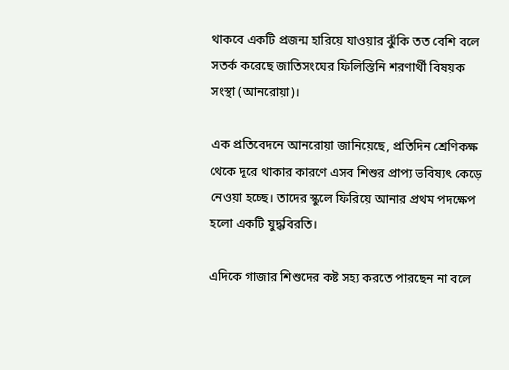থাকবে একটি প্রজন্ম হারিয়ে যাওয়ার ঝুঁকি তত বেশি বলে সতর্ক করেছে জাতিসংঘের ফিলিস্তিনি শরণার্থী বিষয়ক সংস্থা (আনরোয়া)।

এক প্রতিবেদনে আনরোয়া জানিয়েছে, প্রতিদিন শ্রেণিকক্ষ থেকে দূরে থাকার কারণে এসব শিশুর প্রাপ্য ভবিষ্যৎ কেড়ে নেওয়া হচ্ছে। তাদের স্কুলে ফিরিয়ে আনার প্রথম পদক্ষেপ হলো একটি যুদ্ধবিরতি।

এদিকে গাজার শিশুদের কষ্ট সহ্য করতে পারছেন না বলে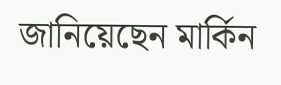জানিয়েছেন মার্কিন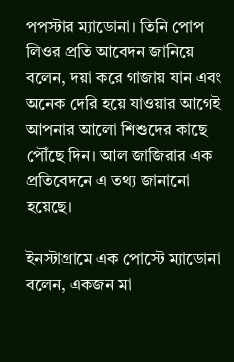পপস্টার ম্যাডোনা। তিনি পোপ লিওর প্রতি আবেদন জানিয়ে বলেন, দয়া করে গাজায় যান এবং অনেক দেরি হয়ে যাওয়ার আগেই আপনার আলো শিশুদের কাছে পৌঁছে দিন। আল জাজিরার এক প্রতিবেদনে এ তথ্য জানানো হয়েছে।

ইনস্টাগ্রামে এক পোস্টে ম্যাডোনা বলেন, একজন মা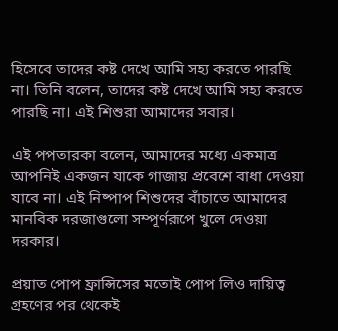হিসেবে তাদের কষ্ট দেখে আমি সহ্য করতে পারছি না। তিনি বলেন, তাদের কষ্ট দেখে আমি সহ্য করতে পারছি না। এই শিশুরা আমাদের সবার।

এই পপতারকা বলেন, আমাদের মধ্যে একমাত্র আপনিই একজন যাকে গাজায় প্রবেশে বাধা দেওয়া যাবে না। এই নিষ্পাপ শিশুদের বাঁচাতে আমাদের মানবিক দরজাগুলো সম্পূর্ণরূপে খুলে দেওয়া দরকার।

প্রয়াত পোপ ফ্রান্সিসের মতোই পোপ লিও দায়িত্ব গ্রহণের পর থেকেই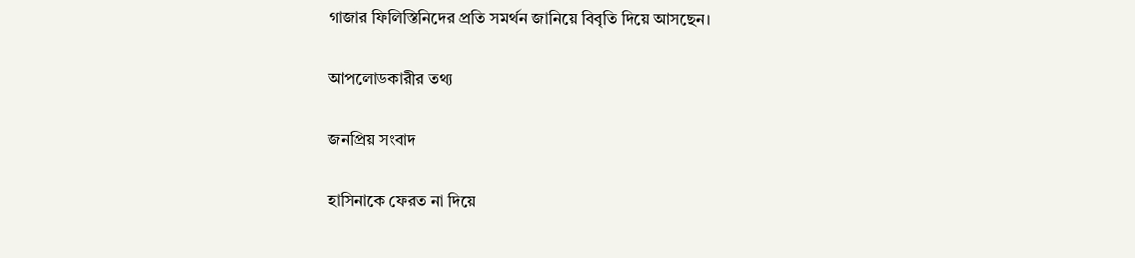গাজার ফিলিস্তিনিদের প্রতি সমর্থন জানিয়ে বিবৃতি দিয়ে আসছেন।

আপলোডকারীর তথ্য

জনপ্রিয় সংবাদ

হাসিনাকে ফেরত না দিয়ে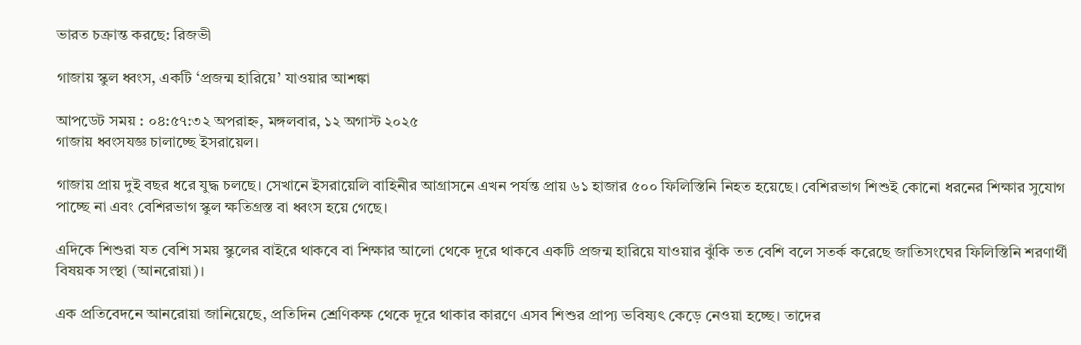ভারত চক্রান্ত করছে: রিজভী

গাজায় স্কুল ধ্বংস, একটি ‘প্রজন্ম হারিয়ে’ যাওয়ার আশঙ্কা

আপডেট সময় : ০৪:৫৭:৩২ অপরাহ্ন, মঙ্গলবার, ১২ অগাস্ট ২০২৫
গাজায় ধ্বংসযজ্ঞ চালাচ্ছে ইসরায়েল।

গাজায় প্রায় দুই বছর ধরে যুদ্ধ চলছে। সেখানে ইসরায়েলি বাহিনীর আগ্রাসনে এখন পর্যন্ত প্রায় ৬১ হাজার ৫০০ ফিলিস্তিনি নিহত হয়েছে। বেশিরভাগ শিশুই কোনো ধরনের শিক্ষার সুযোগ পাচ্ছে না এবং বেশিরভাগ স্কুল ক্ষতিগ্রস্ত বা ধ্বংস হয়ে গেছে।

এদিকে শিশুরা যত বেশি সময় স্কুলের বাইরে থাকবে বা শিক্ষার আলো থেকে দূরে থাকবে একটি প্রজন্ম হারিয়ে যাওয়ার ঝুঁকি তত বেশি বলে সতর্ক করেছে জাতিসংঘের ফিলিস্তিনি শরণার্থী বিষয়ক সংস্থা (আনরোয়া)।

এক প্রতিবেদনে আনরোয়া জানিয়েছে, প্রতিদিন শ্রেণিকক্ষ থেকে দূরে থাকার কারণে এসব শিশুর প্রাপ্য ভবিষ্যৎ কেড়ে নেওয়া হচ্ছে। তাদের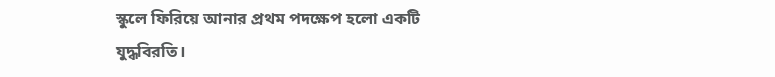স্কুলে ফিরিয়ে আনার প্রথম পদক্ষেপ হলো একটি যুদ্ধবিরতি।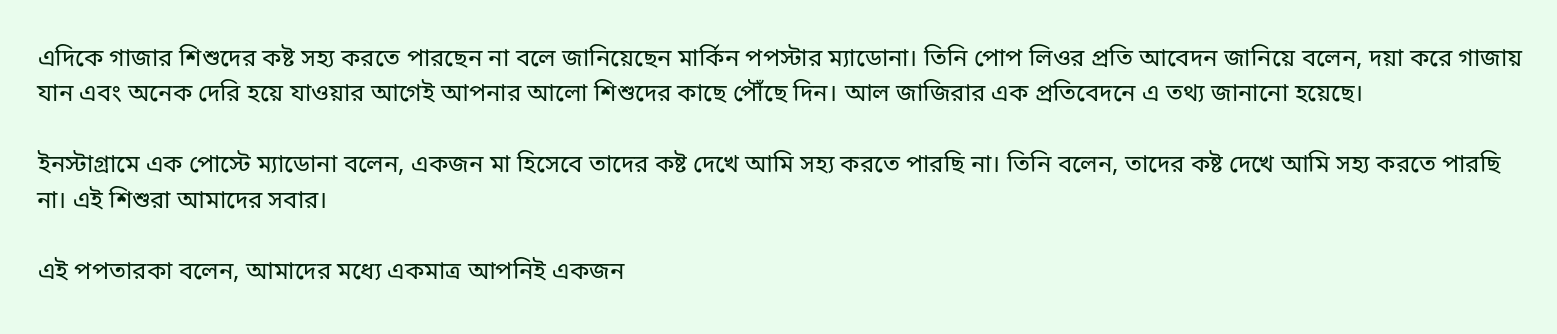এদিকে গাজার শিশুদের কষ্ট সহ্য করতে পারছেন না বলে জানিয়েছেন মার্কিন পপস্টার ম্যাডোনা। তিনি পোপ লিওর প্রতি আবেদন জানিয়ে বলেন, দয়া করে গাজায় যান এবং অনেক দেরি হয়ে যাওয়ার আগেই আপনার আলো শিশুদের কাছে পৌঁছে দিন। আল জাজিরার এক প্রতিবেদনে এ তথ্য জানানো হয়েছে।

ইনস্টাগ্রামে এক পোস্টে ম্যাডোনা বলেন, একজন মা হিসেবে তাদের কষ্ট দেখে আমি সহ্য করতে পারছি না। তিনি বলেন, তাদের কষ্ট দেখে আমি সহ্য করতে পারছি না। এই শিশুরা আমাদের সবার।

এই পপতারকা বলেন, আমাদের মধ্যে একমাত্র আপনিই একজন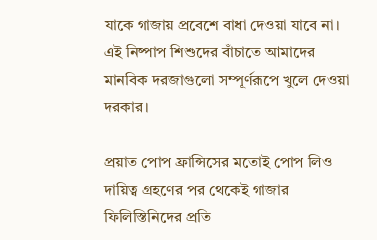যাকে গাজায় প্রবেশে বাধা দেওয়া যাবে না। এই নিষ্পাপ শিশুদের বাঁচাতে আমাদের মানবিক দরজাগুলো সম্পূর্ণরূপে খুলে দেওয়া দরকার।

প্রয়াত পোপ ফ্রান্সিসের মতোই পোপ লিও দায়িত্ব গ্রহণের পর থেকেই গাজার ফিলিস্তিনিদের প্রতি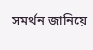সমর্থন জানিয়ে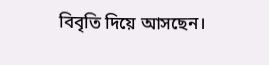বিবৃতি দিয়ে আসছেন।